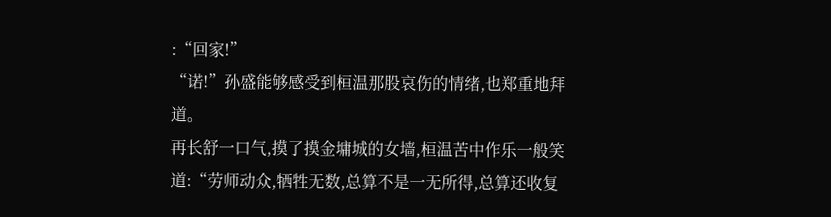:“回家!”
“诺!”孙盛能够感受到桓温那股哀伤的情绪,也郑重地拜道。
再长舒一口气,摸了摸金墉城的女墙,桓温苦中作乐一般笑道:“劳师动众,牺牲无数,总算不是一无所得,总算还收复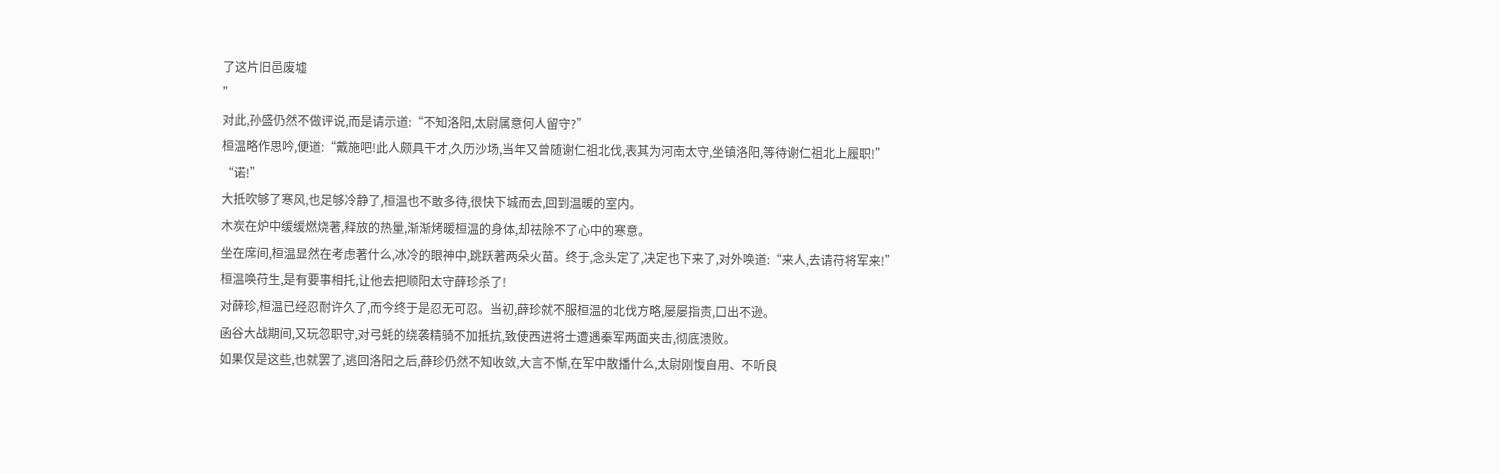了这片旧邑废墟
”
对此,孙盛仍然不做评说,而是请示道:“不知洛阳,太尉属意何人留守?”
桓温略作思吟,便道:“戴施吧!此人颇具干才,久历沙场,当年又曾随谢仁祖北伐,表其为河南太守,坐镇洛阳,等待谢仁祖北上履职!”
“诺!”
大抵吹够了寒风,也足够冷静了,桓温也不敢多待,很快下城而去,回到温暖的室内。
木炭在炉中缓缓燃烧著,释放的热量,渐渐烤暖桓温的身体,却祛除不了心中的寒意。
坐在席间,桓温显然在考虑著什么,冰冷的眼神中,跳跃著两朵火苗。终于,念头定了,决定也下来了,对外唤道:“来人,去请苻将军来!”
桓温唤苻生,是有要事相托,让他去把顺阳太守薛珍杀了!
对薛珍,桓温已经忍耐许久了,而今终于是忍无可忍。当初,薛珍就不服桓温的北伐方略,屡屡指责,口出不逊。
函谷大战期间,又玩忽职守,对弓蚝的绕袭精骑不加抵抗,致使西进将士遭遇秦军两面夹击,彻底溃败。
如果仅是这些,也就罢了,逃回洛阳之后,薛珍仍然不知收敛,大言不惭,在军中散播什么,太尉刚愎自用、不听良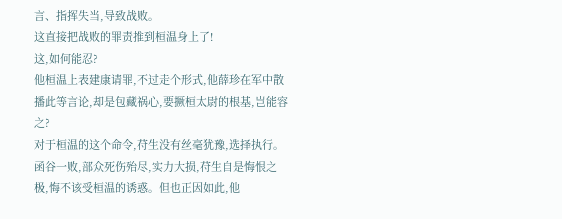言、指挥失当,导致战败。
这直接把战败的罪责推到桓温身上了!
这,如何能忍?
他桓温上表建康请罪,不过走个形式,他薛珍在军中散播此等言论,却是包藏祸心,要撅桓太尉的根基,岂能容之?
对于桓温的这个命令,苻生没有丝毫犹豫,选择执行。
函谷一败,部众死伤殆尽,实力大损,苻生自是悔恨之极,悔不该受桓温的诱惑。但也正因如此,他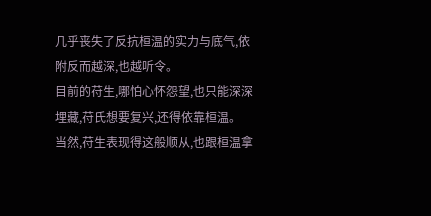几乎丧失了反抗桓温的实力与底气,依附反而越深,也越听令。
目前的苻生,哪怕心怀怨望,也只能深深埋藏,苻氏想要复兴,还得依靠桓温。
当然,苻生表现得这般顺从,也跟桓温拿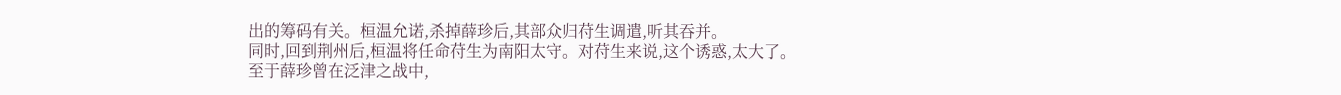出的筹码有关。桓温允诺,杀掉薛珍后,其部众归苻生调遣,听其吞并。
同时,回到荆州后,桓温将任命苻生为南阳太守。对苻生来说,这个诱惑,太大了。
至于薛珍曾在泛津之战中,